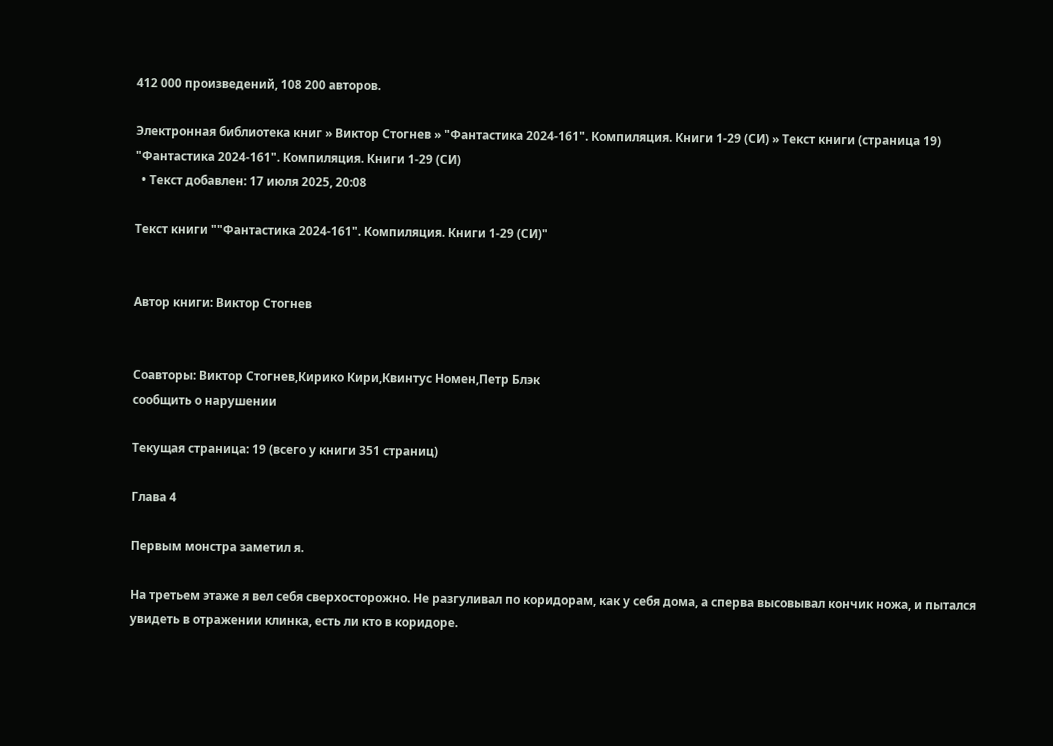412 000 произведений, 108 200 авторов.

Электронная библиотека книг » Виктор Стогнев » "Фантастика 2024-161". Компиляция. Книги 1-29 (СИ) » Текст книги (страница 19)
"Фантастика 2024-161". Компиляция. Книги 1-29 (СИ)
  • Текст добавлен: 17 июля 2025, 20:08

Текст книги ""Фантастика 2024-161". Компиляция. Книги 1-29 (СИ)"


Автор книги: Виктор Стогнев


Соавторы: Виктор Стогнев,Кирико Кири,Квинтус Номен,Петр Блэк
сообщить о нарушении

Текущая страница: 19 (всего у книги 351 страниц)

Глава 4

Первым монстра заметил я.

На третьем этаже я вел себя сверхосторожно. Не разгуливал по коридорам, как у себя дома, а сперва высовывал кончик ножа, и пытался увидеть в отражении клинка, есть ли кто в коридоре.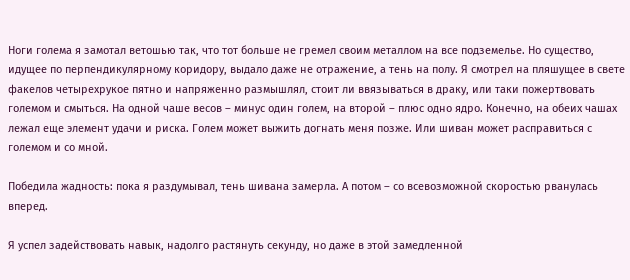Ноги голема я замотал ветошью так, что тот больше не гремел своим металлом на все подземелье. Но существо, идущее по перпендикулярному коридору, выдало даже не отражение, а тень на полу. Я смотрел на пляшущее в свете факелов четырехрукое пятно и напряженно размышлял, стоит ли ввязываться в драку, или таки пожертвовать големом и смыться. На одной чаше весов – минус один голем, на второй – плюс одно ядро. Конечно, на обеих чашах лежал еще элемент удачи и риска. Голем может выжить догнать меня позже. Или шиван может расправиться с големом и со мной.

Победила жадность: пока я раздумывал, тень шивана замерла. А потом – со всевозможной скоростью рванулась вперед.

Я успел задействовать навык, надолго растянуть секунду, но даже в этой замедленной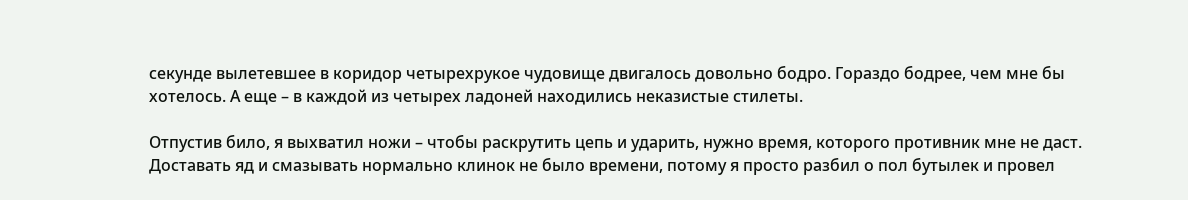секунде вылетевшее в коридор четырехрукое чудовище двигалось довольно бодро. Гораздо бодрее, чем мне бы хотелось. А еще – в каждой из четырех ладоней находились неказистые стилеты.

Отпустив било, я выхватил ножи – чтобы раскрутить цепь и ударить, нужно время, которого противник мне не даст. Доставать яд и смазывать нормально клинок не было времени, потому я просто разбил о пол бутылек и провел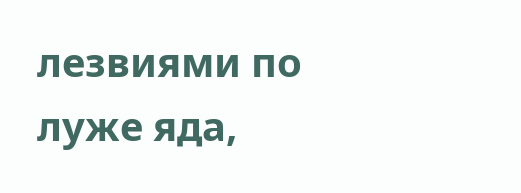лезвиями по луже яда,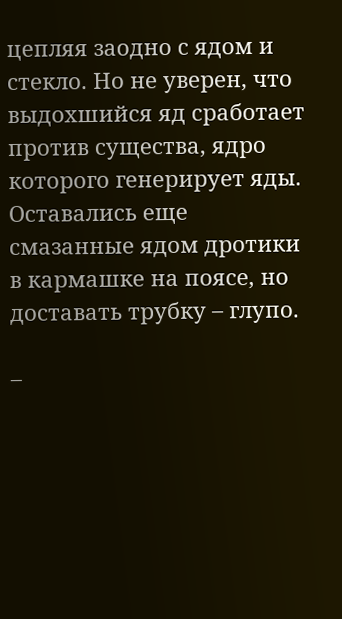цепляя заодно с ядом и стекло. Но не уверен, что выдохшийся яд сработает против существа, ядро которого генерирует яды. Оставались еще смазанные ядом дротики в кармашке на поясе, но доставать трубку – глупо.

–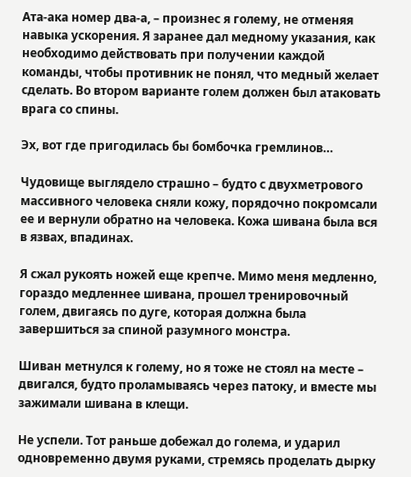Ата-ака номер два-а, – произнес я голему, не отменяя навыка ускорения. Я заранее дал медному указания, как необходимо действовать при получении каждой команды, чтобы противник не понял, что медный желает сделать. Во втором варианте голем должен был атаковать врага со спины.

Эх, вот где пригодилась бы бомбочка гремлинов…

Чудовище выглядело страшно – будто с двухметрового массивного человека сняли кожу, порядочно покромсали ее и вернули обратно на человека. Кожа шивана была вся в язвах, впадинах.

Я сжал рукоять ножей еще крепче. Мимо меня медленно, гораздо медленнее шивана, прошел тренировочный голем, двигаясь по дуге, которая должна была завершиться за спиной разумного монстра.

Шиван метнулся к голему, но я тоже не стоял на месте – двигался, будто проламываясь через патоку, и вместе мы зажимали шивана в клещи.

Не успели. Тот раньше добежал до голема, и ударил одновременно двумя руками, стремясь проделать дырку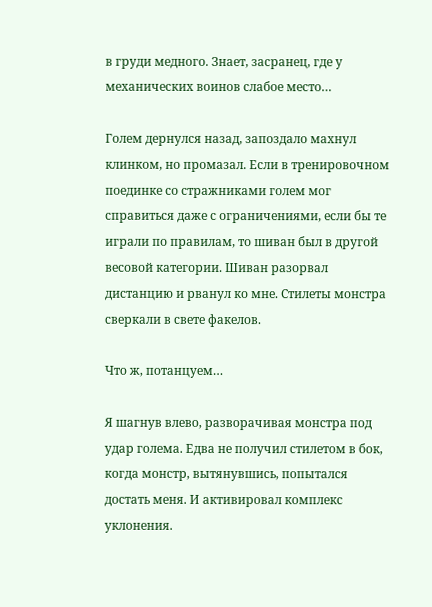в груди медного. Знает, засранец, где у механических воинов слабое место…

Голем дернулся назад, запоздало махнул клинком, но промазал. Если в тренировочном поединке со стражниками голем мог справиться даже с ограничениями, если бы те играли по правилам, то шиван был в другой весовой категории. Шиван разорвал дистанцию и рванул ко мне. Стилеты монстра сверкали в свете факелов.

Что ж, потанцуем…

Я шагнув влево, разворачивая монстра под удар голема. Едва не получил стилетом в бок, когда монстр, вытянувшись, попытался достать меня. И активировал комплекс уклонения.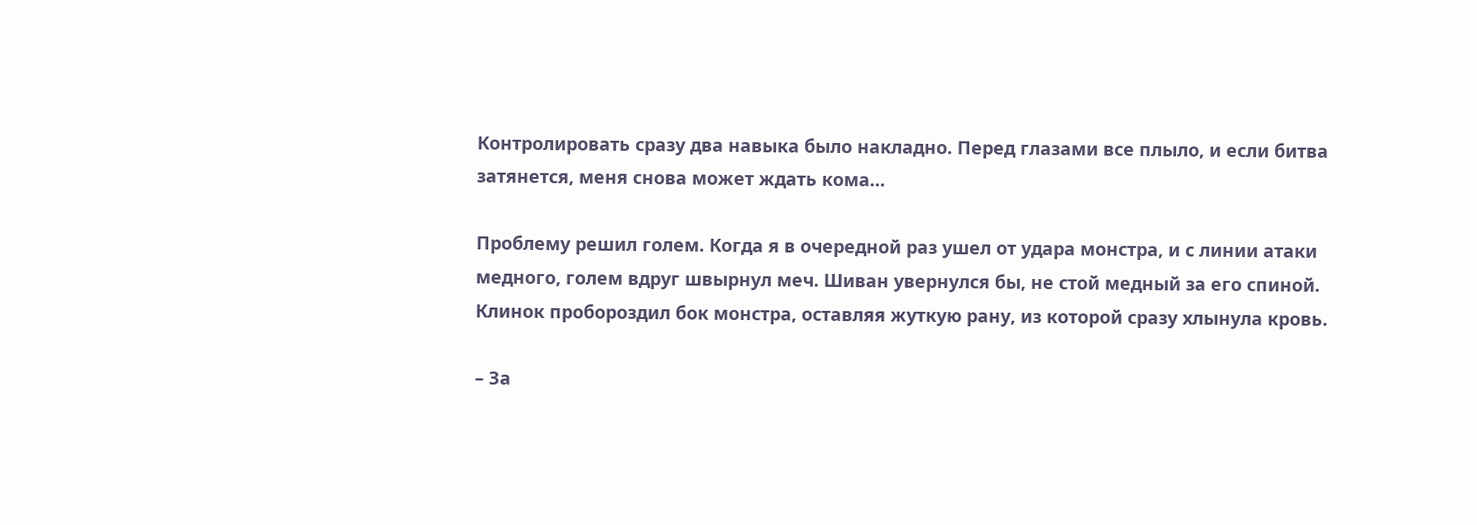Контролировать сразу два навыка было накладно. Перед глазами все плыло, и если битва затянется, меня снова может ждать кома…

Проблему решил голем. Когда я в очередной раз ушел от удара монстра, и с линии атаки медного, голем вдруг швырнул меч. Шиван увернулся бы, не стой медный за его спиной. Клинок пробороздил бок монстра, оставляя жуткую рану, из которой сразу хлынула кровь.

– За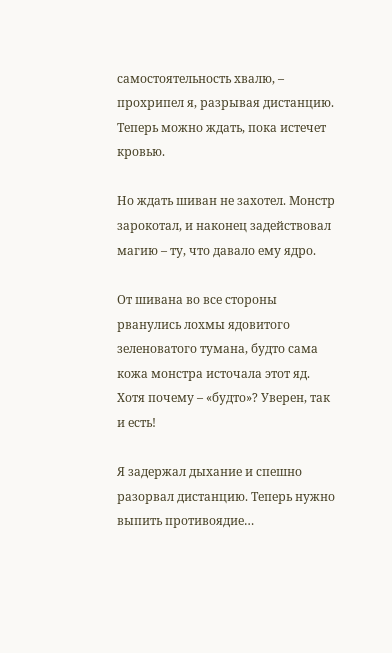самостоятельность хвалю, – прохрипел я, разрывая дистанцию. Теперь можно ждать, пока истечет кровью.

Но ждать шиван не захотел. Монстр зарокотал, и наконец задействовал магию – ту, что давало ему ядро.

От шивана во все стороны рванулись лохмы ядовитого зеленоватого тумана, будто сама кожа монстра источала этот яд. Хотя почему – «будто»? Уверен, так и есть!

Я задержал дыхание и спешно разорвал дистанцию. Теперь нужно выпить противоядие…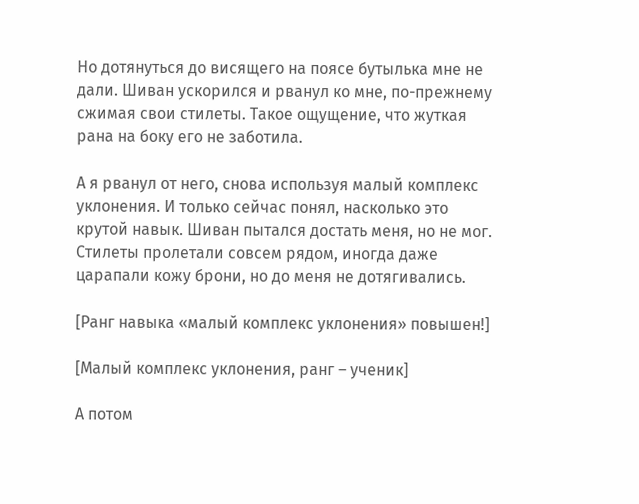Но дотянуться до висящего на поясе бутылька мне не дали. Шиван ускорился и рванул ко мне, по-прежнему сжимая свои стилеты. Такое ощущение, что жуткая рана на боку его не заботила.

А я рванул от него, снова используя малый комплекс уклонения. И только сейчас понял, насколько это крутой навык. Шиван пытался достать меня, но не мог. Стилеты пролетали совсем рядом, иногда даже царапали кожу брони, но до меня не дотягивались.

[Ранг навыка «малый комплекс уклонения» повышен!]

[Малый комплекс уклонения, ранг – ученик]

А потом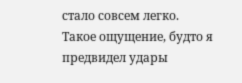стало совсем легко. Такое ощущение, будто я предвидел удары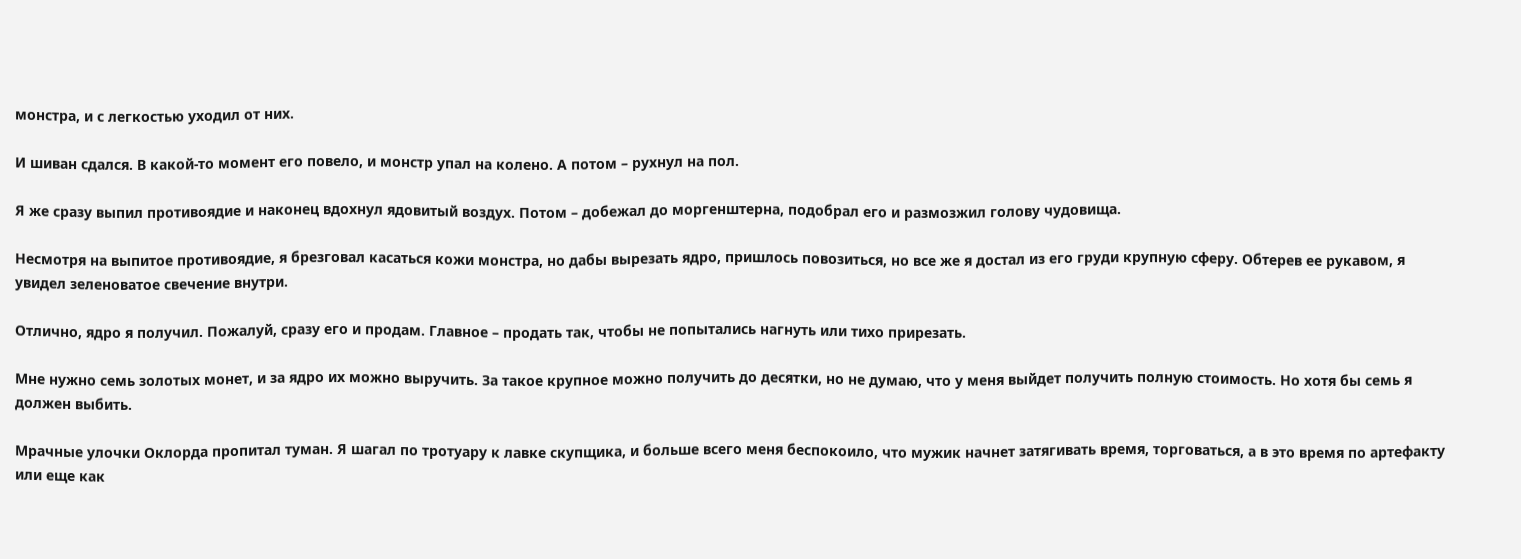монстра, и с легкостью уходил от них.

И шиван сдался. В какой-то момент его повело, и монстр упал на колено. А потом – рухнул на пол.

Я же сразу выпил противоядие и наконец вдохнул ядовитый воздух. Потом – добежал до моргенштерна, подобрал его и размозжил голову чудовища.

Несмотря на выпитое противоядие, я брезговал касаться кожи монстра, но дабы вырезать ядро, пришлось повозиться, но все же я достал из его груди крупную сферу. Обтерев ее рукавом, я увидел зеленоватое свечение внутри.

Отлично, ядро я получил. Пожалуй, сразу его и продам. Главное – продать так, чтобы не попытались нагнуть или тихо прирезать.

Мне нужно семь золотых монет, и за ядро их можно выручить. За такое крупное можно получить до десятки, но не думаю, что у меня выйдет получить полную стоимость. Но хотя бы семь я должен выбить.

Мрачные улочки Оклорда пропитал туман. Я шагал по тротуару к лавке скупщика, и больше всего меня беспокоило, что мужик начнет затягивать время, торговаться, а в это время по артефакту или еще как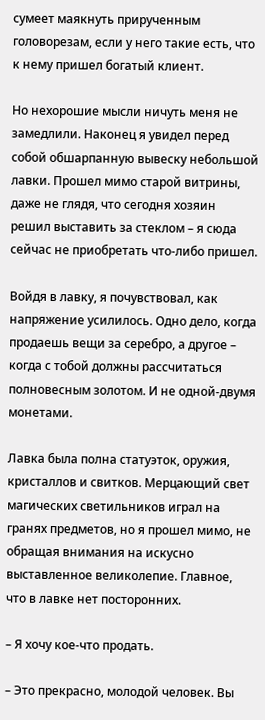сумеет маякнуть прирученным головорезам, если у него такие есть, что к нему пришел богатый клиент.

Но нехорошие мысли ничуть меня не замедлили. Наконец я увидел перед собой обшарпанную вывеску небольшой лавки. Прошел мимо старой витрины, даже не глядя, что сегодня хозяин решил выставить за стеклом – я сюда сейчас не приобретать что-либо пришел.

Войдя в лавку, я почувствовал, как напряжение усилилось. Одно дело, когда продаешь вещи за серебро, а другое – когда с тобой должны рассчитаться полновесным золотом. И не одной-двумя монетами.

Лавка была полна статуэток, оружия, кристаллов и свитков. Мерцающий свет магических светильников играл на гранях предметов, но я прошел мимо, не обращая внимания на искусно выставленное великолепие. Главное, что в лавке нет посторонних.

– Я хочу кое-что продать.

– Это прекрасно, молодой человек. Вы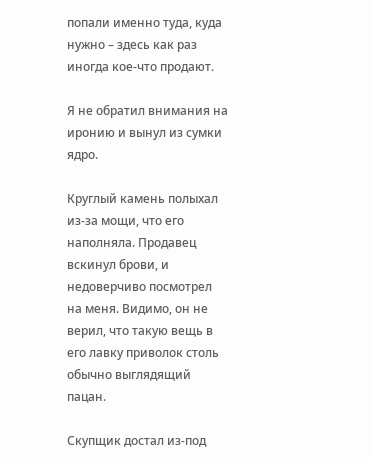попали именно туда, куда нужно – здесь как раз иногда кое-что продают.

Я не обратил внимания на иронию и вынул из сумки ядро.

Круглый камень полыхал из-за мощи, что его наполняла. Продавец вскинул брови, и недоверчиво посмотрел на меня. Видимо, он не верил, что такую вещь в его лавку приволок столь обычно выглядящий пацан.

Скупщик достал из-под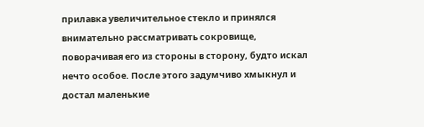прилавка увеличительное стекло и принялся внимательно рассматривать сокровище, поворачивая его из стороны в сторону, будто искал нечто особое. После этого задумчиво хмыкнул и достал маленькие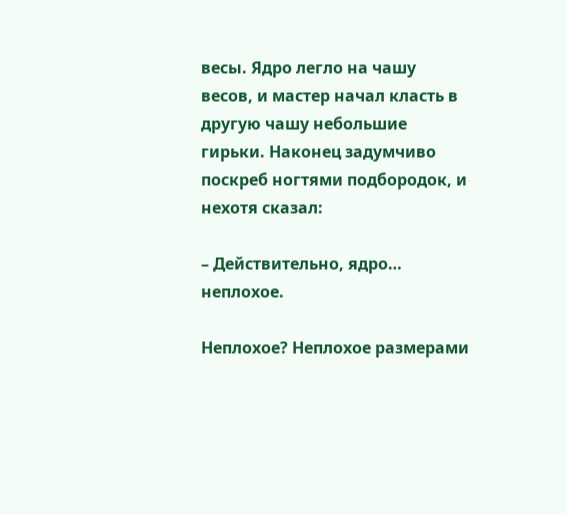весы. Ядро легло на чашу весов, и мастер начал класть в другую чашу небольшие гирьки. Наконец задумчиво поскреб ногтями подбородок, и нехотя сказал:

– Действительно, ядро… неплохое.

Неплохое? Неплохое размерами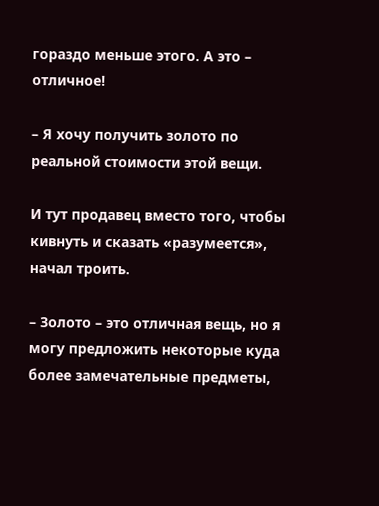гораздо меньше этого. А это – отличное!

– Я хочу получить золото по реальной стоимости этой вещи.

И тут продавец вместо того, чтобы кивнуть и сказать «разумеется», начал троить.

– Золото – это отличная вещь, но я могу предложить некоторые куда более замечательные предметы,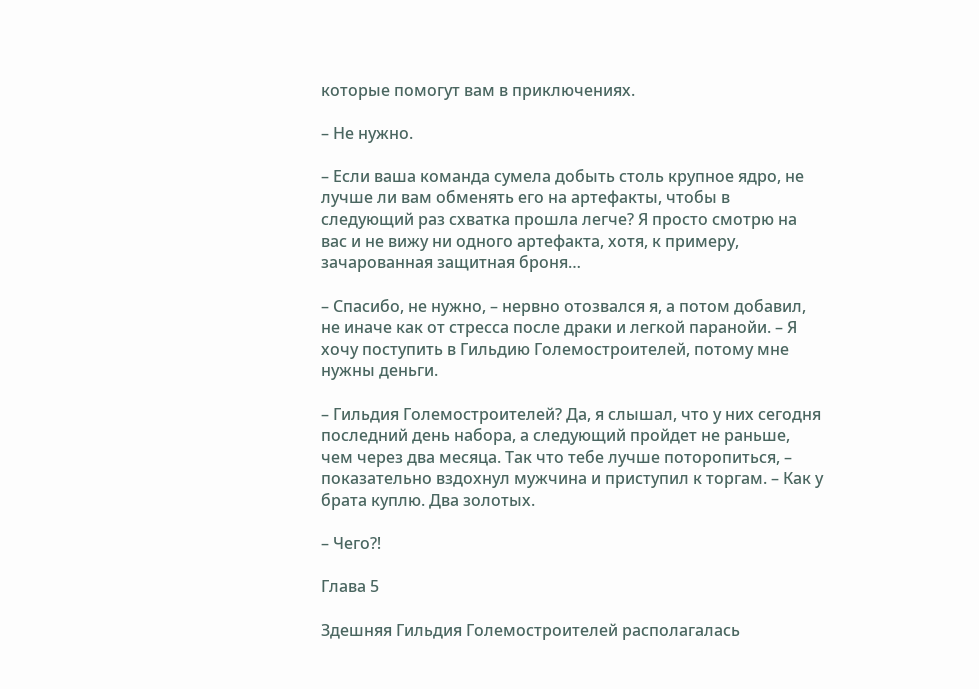которые помогут вам в приключениях.

– Не нужно.

– Если ваша команда сумела добыть столь крупное ядро, не лучше ли вам обменять его на артефакты, чтобы в следующий раз схватка прошла легче? Я просто смотрю на вас и не вижу ни одного артефакта, хотя, к примеру, зачарованная защитная броня…

– Спасибо, не нужно, – нервно отозвался я, а потом добавил, не иначе как от стресса после драки и легкой паранойи. – Я хочу поступить в Гильдию Големостроителей, потому мне нужны деньги.

– Гильдия Големостроителей? Да, я слышал, что у них сегодня последний день набора, а следующий пройдет не раньше, чем через два месяца. Так что тебе лучше поторопиться, – показательно вздохнул мужчина и приступил к торгам. – Как у брата куплю. Два золотых.

– Чего⁈

Глава 5

Здешняя Гильдия Големостроителей располагалась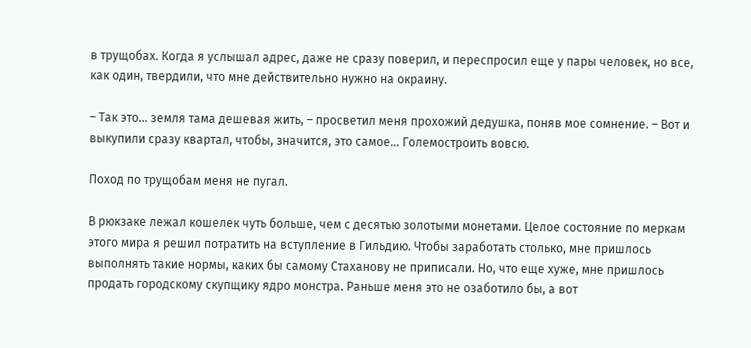в трущобах. Когда я услышал адрес, даже не сразу поверил, и переспросил еще у пары человек, но все, как один, твердили, что мне действительно нужно на окраину.

– Так это… земля тама дешевая жить, – просветил меня прохожий дедушка, поняв мое сомнение. – Вот и выкупили сразу квартал, чтобы, значится, это самое… Големостроить вовсю.

Поход по трущобам меня не пугал.

В рюкзаке лежал кошелек чуть больше, чем с десятью золотыми монетами. Целое состояние по меркам этого мира я решил потратить на вступление в Гильдию. Чтобы заработать столько, мне пришлось выполнять такие нормы, каких бы самому Стаханову не приписали. Но, что еще хуже, мне пришлось продать городскому скупщику ядро монстра. Раньше меня это не озаботило бы, а вот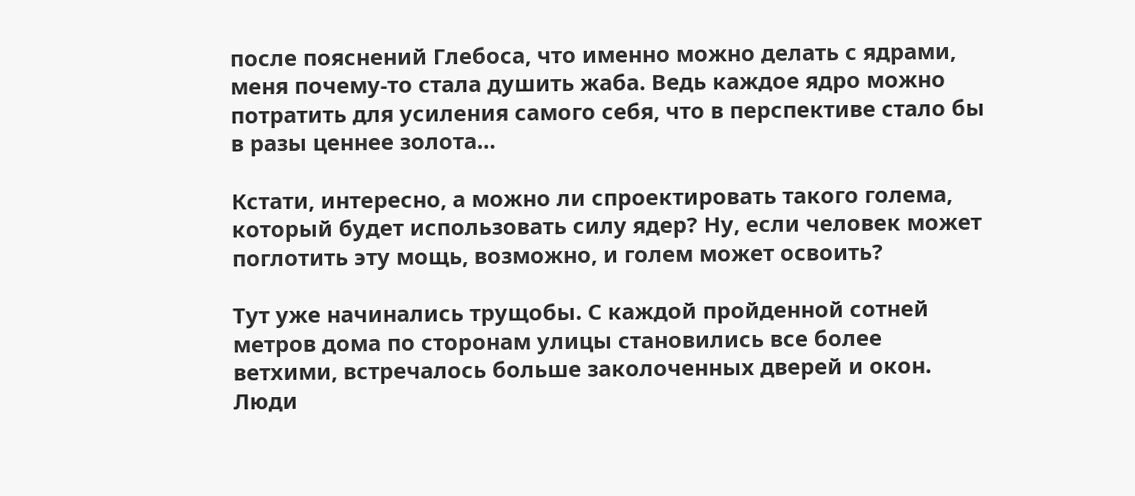после пояснений Глебоса, что именно можно делать с ядрами, меня почему-то стала душить жаба. Ведь каждое ядро можно потратить для усиления самого себя, что в перспективе стало бы в разы ценнее золота…

Кстати, интересно, а можно ли спроектировать такого голема, который будет использовать силу ядер? Ну, если человек может поглотить эту мощь, возможно, и голем может освоить?

Тут уже начинались трущобы. С каждой пройденной сотней метров дома по сторонам улицы становились все более ветхими, встречалось больше заколоченных дверей и окон. Люди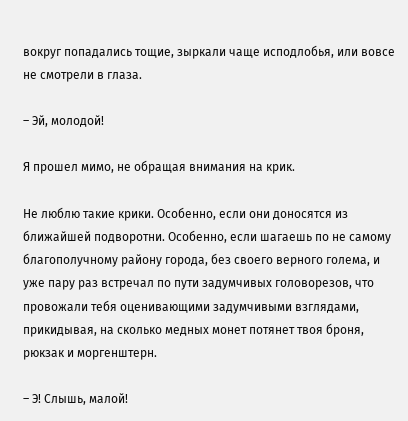вокруг попадались тощие, зыркали чаще исподлобья, или вовсе не смотрели в глаза.

– Эй, молодой!

Я прошел мимо, не обращая внимания на крик.

Не люблю такие крики. Особенно, если они доносятся из ближайшей подворотни. Особенно, если шагаешь по не самому благополучному району города, без своего верного голема, и уже пару раз встречал по пути задумчивых головорезов, что провожали тебя оценивающими задумчивыми взглядами, прикидывая, на сколько медных монет потянет твоя броня, рюкзак и моргенштерн.

– Э! Слышь, малой!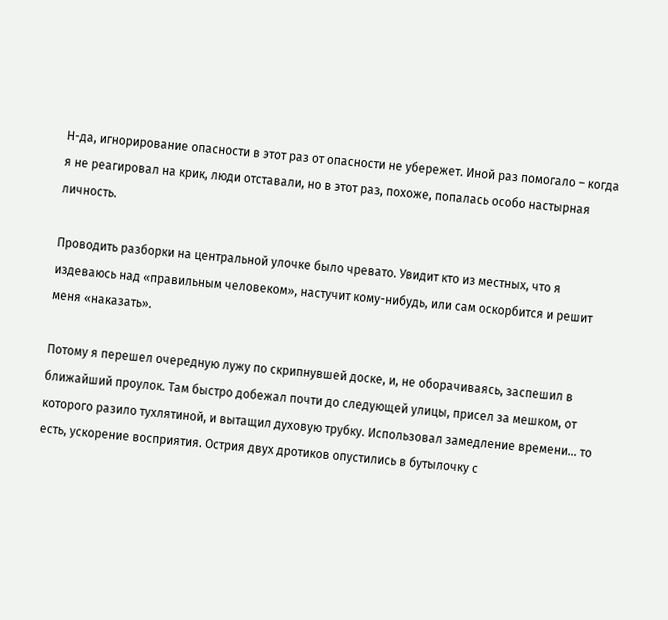Н-да, игнорирование опасности в этот раз от опасности не убережет. Иной раз помогало – когда я не реагировал на крик, люди отставали, но в этот раз, похоже, попалась особо настырная личность.

Проводить разборки на центральной улочке было чревато. Увидит кто из местных, что я издеваюсь над «правильным человеком», настучит кому-нибудь, или сам оскорбится и решит меня «наказать».

Потому я перешел очередную лужу по скрипнувшей доске, и, не оборачиваясь, заспешил в ближайший проулок. Там быстро добежал почти до следующей улицы, присел за мешком, от которого разило тухлятиной, и вытащил духовую трубку. Использовал замедление времени… то есть, ускорение восприятия. Острия двух дротиков опустились в бутылочку с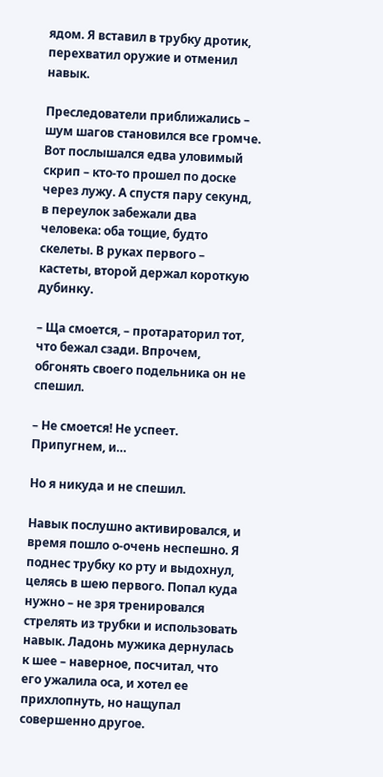ядом. Я вставил в трубку дротик, перехватил оружие и отменил навык.

Преследователи приближались – шум шагов становился все громче. Вот послышался едва уловимый скрип – кто-то прошел по доске через лужу. А спустя пару секунд, в переулок забежали два человека: оба тощие, будто скелеты. В руках первого – кастеты, второй держал короткую дубинку.

– Ща смоется, – протараторил тот, что бежал сзади. Впрочем, обгонять своего подельника он не спешил.

– Не смоется! Не успеет. Припугнем, и…

Но я никуда и не спешил.

Навык послушно активировался, и время пошло о-очень неспешно. Я поднес трубку ко рту и выдохнул, целясь в шею первого. Попал куда нужно – не зря тренировался стрелять из трубки и использовать навык. Ладонь мужика дернулась к шее – наверное, посчитал, что его ужалила оса, и хотел ее прихлопнуть, но нащупал совершенно другое.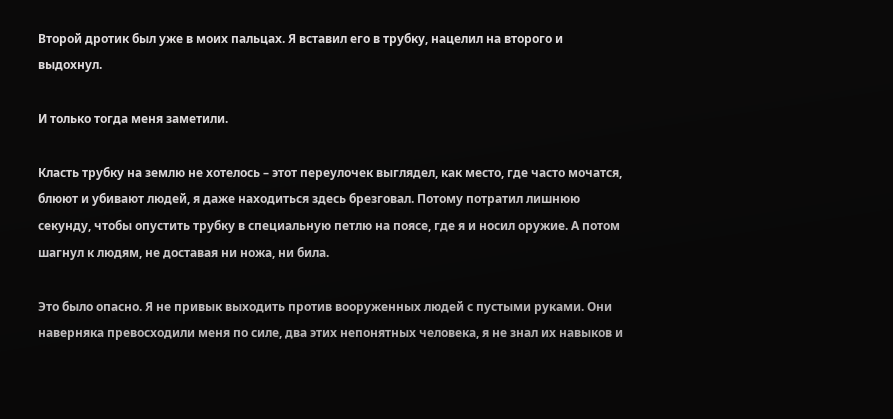Второй дротик был уже в моих пальцах. Я вставил его в трубку, нацелил на второго и выдохнул.

И только тогда меня заметили.

Класть трубку на землю не хотелось – этот переулочек выглядел, как место, где часто мочатся, блюют и убивают людей, я даже находиться здесь брезговал. Потому потратил лишнюю секунду, чтобы опустить трубку в специальную петлю на поясе, где я и носил оружие. А потом шагнул к людям, не доставая ни ножа, ни била.

Это было опасно. Я не привык выходить против вооруженных людей с пустыми руками. Они наверняка превосходили меня по силе, два этих непонятных человека, я не знал их навыков и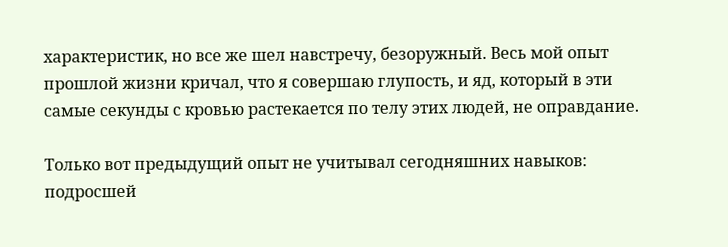характеристик, но все же шел навстречу, безоружный. Весь мой опыт прошлой жизни кричал, что я совершаю глупость, и яд, который в эти самые секунды с кровью растекается по телу этих людей, не оправдание.

Только вот предыдущий опыт не учитывал сегодняшних навыков: подросшей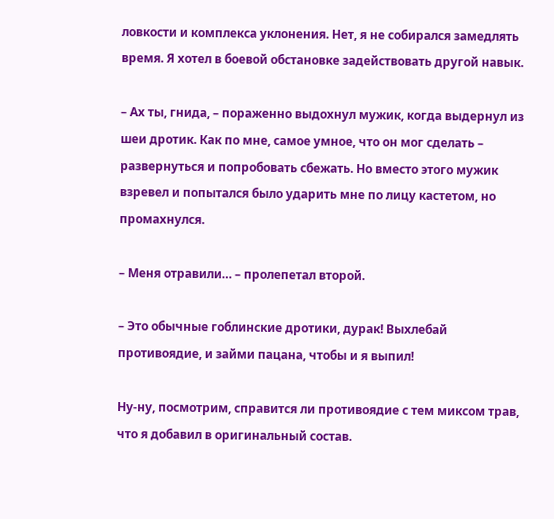ловкости и комплекса уклонения. Нет, я не собирался замедлять время. Я хотел в боевой обстановке задействовать другой навык.

– Ах ты, гнида, – пораженно выдохнул мужик, когда выдернул из шеи дротик. Как по мне, самое умное, что он мог сделать – развернуться и попробовать сбежать. Но вместо этого мужик взревел и попытался было ударить мне по лицу кастетом, но промахнулся.

– Меня отравили… – пролепетал второй.

– Это обычные гоблинские дротики, дурак! Выхлебай противоядие, и займи пацана, чтобы и я выпил!

Ну-ну, посмотрим, справится ли противоядие с тем миксом трав, что я добавил в оригинальный состав.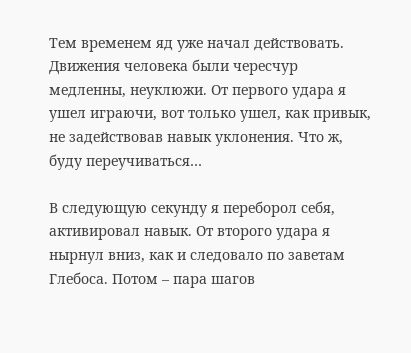Тем временем яд уже начал действовать. Движения человека были чересчур медленны, неуклюжи. От первого удара я ушел играючи, вот только ушел, как привык, не задействовав навык уклонения. Что ж, буду переучиваться…

В следующую секунду я переборол себя, активировал навык. От второго удара я нырнул вниз, как и следовало по заветам Глебоса. Потом – пара шагов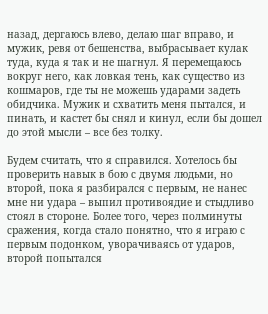назад, дергаюсь влево, делаю шаг вправо, и мужик, ревя от бешенства, выбрасывает кулак туда, куда я так и не шагнул. Я перемещаюсь вокруг него, как ловкая тень, как существо из кошмаров, где ты не можешь ударами задеть обидчика. Мужик и схватить меня пытался, и пинать, и кастет бы снял и кинул, если бы дошел до этой мысли – все без толку.

Будем считать, что я справился. Хотелось бы проверить навык в бою с двумя людьми, но второй, пока я разбирался с первым, не нанес мне ни удара – выпил противоядие и стыдливо стоял в стороне. Более того, через полминуты сражения, когда стало понятно, что я играю с первым подонком, уворачиваясь от ударов, второй попытался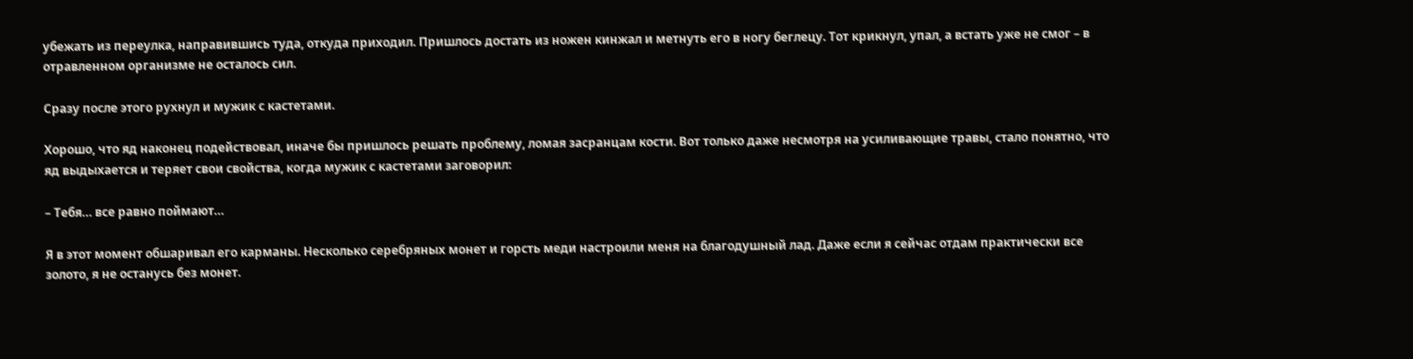убежать из переулка, направившись туда, откуда приходил. Пришлось достать из ножен кинжал и метнуть его в ногу беглецу. Тот крикнул, упал, а встать уже не смог – в отравленном организме не осталось сил.

Сразу после этого рухнул и мужик с кастетами.

Хорошо, что яд наконец подействовал, иначе бы пришлось решать проблему, ломая засранцам кости. Вот только даже несмотря на усиливающие травы, стало понятно, что яд выдыхается и теряет свои свойства, когда мужик с кастетами заговорил:

– Тебя… все равно поймают…

Я в этот момент обшаривал его карманы. Несколько серебряных монет и горсть меди настроили меня на благодушный лад. Даже если я сейчас отдам практически все золото, я не останусь без монет.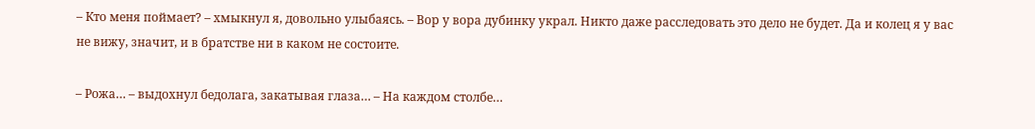– Кто меня поймает? – хмыкнул я, довольно улыбаясь. – Вор у вора дубинку украл. Никто даже расследовать это дело не будет. Да и колец я у вас не вижу, значит, и в братстве ни в каком не состоите.

– Рожа… – выдохнул бедолага, закатывая глаза… – На каждом столбе…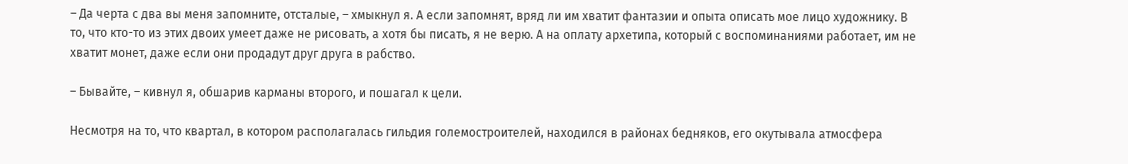– Да черта с два вы меня запомните, отсталые, – хмыкнул я. А если запомнят, вряд ли им хватит фантазии и опыта описать мое лицо художнику. В то, что кто-то из этих двоих умеет даже не рисовать, а хотя бы писать, я не верю. А на оплату архетипа, который с воспоминаниями работает, им не хватит монет, даже если они продадут друг друга в рабство.

– Бывайте, – кивнул я, обшарив карманы второго, и пошагал к цели.

Несмотря на то, что квартал, в котором располагалась гильдия големостроителей, находился в районах бедняков, его окутывала атмосфера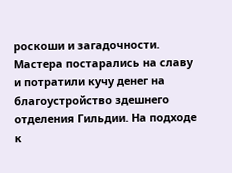роскоши и загадочности. Мастера постарались на славу и потратили кучу денег на благоустройство здешнего отделения Гильдии. На подходе к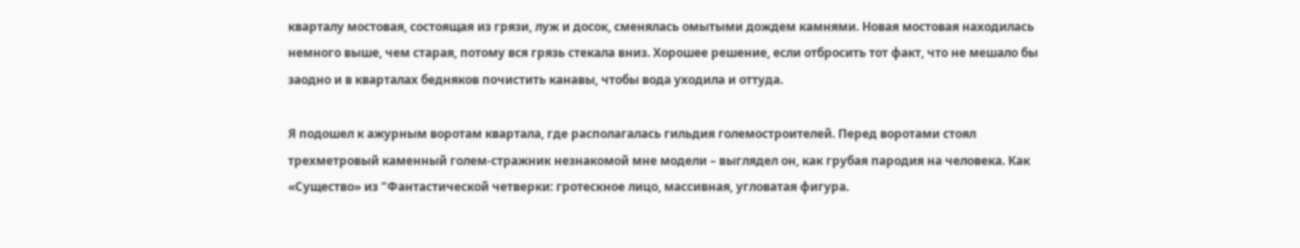кварталу мостовая, состоящая из грязи, луж и досок, сменялась омытыми дождем камнями. Новая мостовая находилась немного выше, чем старая, потому вся грязь стекала вниз. Хорошее решение, если отбросить тот факт, что не мешало бы заодно и в кварталах бедняков почистить канавы, чтобы вода уходила и оттуда.

Я подошел к ажурным воротам квартала, где располагалась гильдия големостроителей. Перед воротами стоял трехметровый каменный голем-стражник незнакомой мне модели – выглядел он, как грубая пародия на человека. Как «Существо» из "Фантастической четверки: гротескное лицо, массивная, угловатая фигура.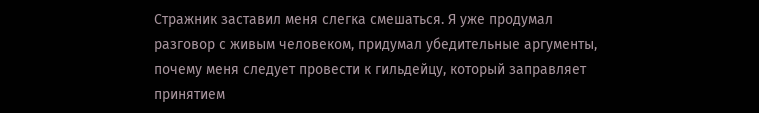Стражник заставил меня слегка смешаться. Я уже продумал разговор с живым человеком, придумал убедительные аргументы, почему меня следует провести к гильдейцу, который заправляет принятием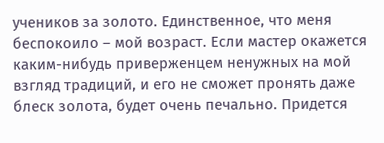учеников за золото. Единственное, что меня беспокоило – мой возраст. Если мастер окажется каким-нибудь приверженцем ненужных на мой взгляд традиций, и его не сможет пронять даже блеск золота, будет очень печально. Придется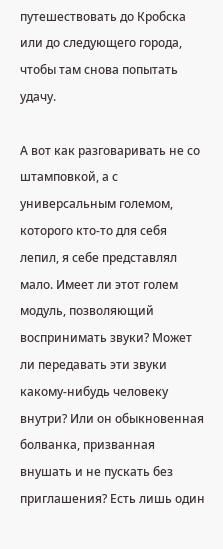путешествовать до Кробска или до следующего города, чтобы там снова попытать удачу.

А вот как разговаривать не со штамповкой, а с универсальным големом, которого кто-то для себя лепил, я себе представлял мало. Имеет ли этот голем модуль, позволяющий воспринимать звуки? Может ли передавать эти звуки какому-нибудь человеку внутри? Или он обыкновенная болванка, призванная внушать и не пускать без приглашения? Есть лишь один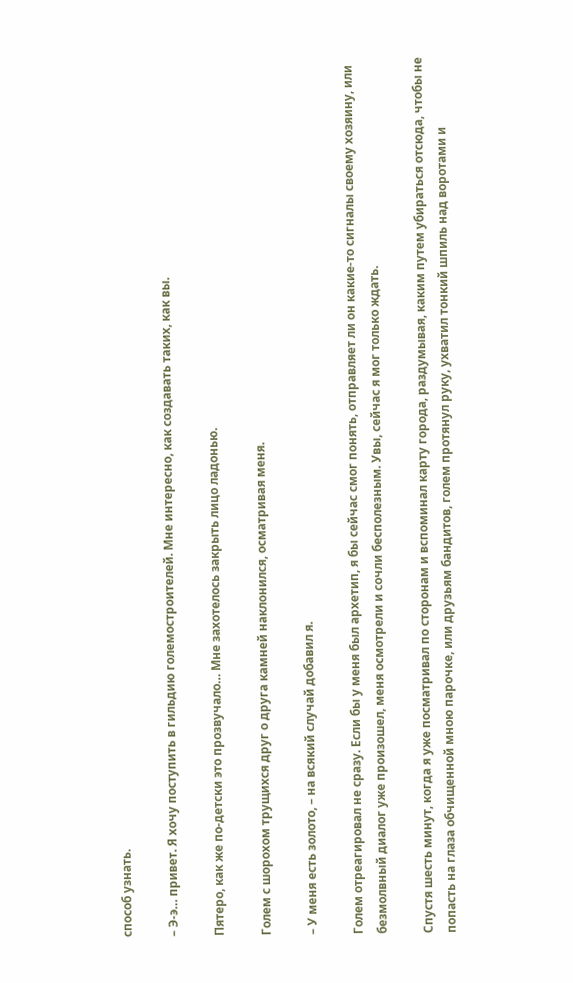способ узнать.

– Э-э… привет. Я хочу поступить в гильдию големостроителей. Мне интересно, как создавать таких, как вы.

Пятеро, как же по-детски это прозвучало… Мне захотелось закрыть лицо ладонью.

Голем с шорохом трущихся друг о друга камней наклонился, осматривая меня.

– У меня есть золото, – на всякий случай добавил я.

Голем отреагировал не сразу. Если бы у меня был архетип, я бы сейчас смог понять, отправляет ли он какие-то сигналы своему хозяину, или безмолвный диалог уже произошел, меня осмотрели и сочли бесполезным. Увы, сейчас я мог только ждать.

Спустя шесть минут, когда я уже посматривал по сторонам и вспоминал карту города, раздумывая, каким путем убираться отсюда, чтобы не попасть на глаза обчищенной мною парочке, или друзьям бандитов, голем протянул руку, ухватил тонкий шпиль над воротами и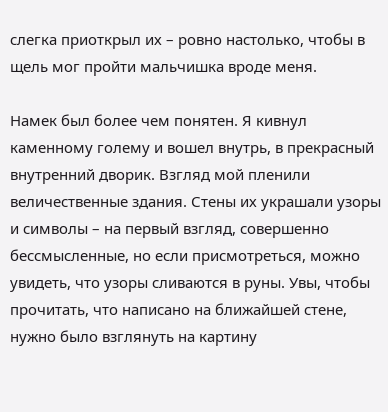слегка приоткрыл их – ровно настолько, чтобы в щель мог пройти мальчишка вроде меня.

Намек был более чем понятен. Я кивнул каменному голему и вошел внутрь, в прекрасный внутренний дворик. Взгляд мой пленили величественные здания. Стены их украшали узоры и символы – на первый взгляд, совершенно бессмысленные, но если присмотреться, можно увидеть, что узоры сливаются в руны. Увы, чтобы прочитать, что написано на ближайшей стене, нужно было взглянуть на картину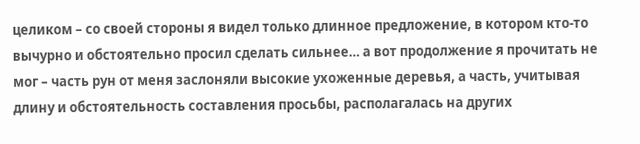целиком – со своей стороны я видел только длинное предложение, в котором кто-то вычурно и обстоятельно просил сделать сильнее… а вот продолжение я прочитать не мог – часть рун от меня заслоняли высокие ухоженные деревья, а часть, учитывая длину и обстоятельность составления просьбы, располагалась на других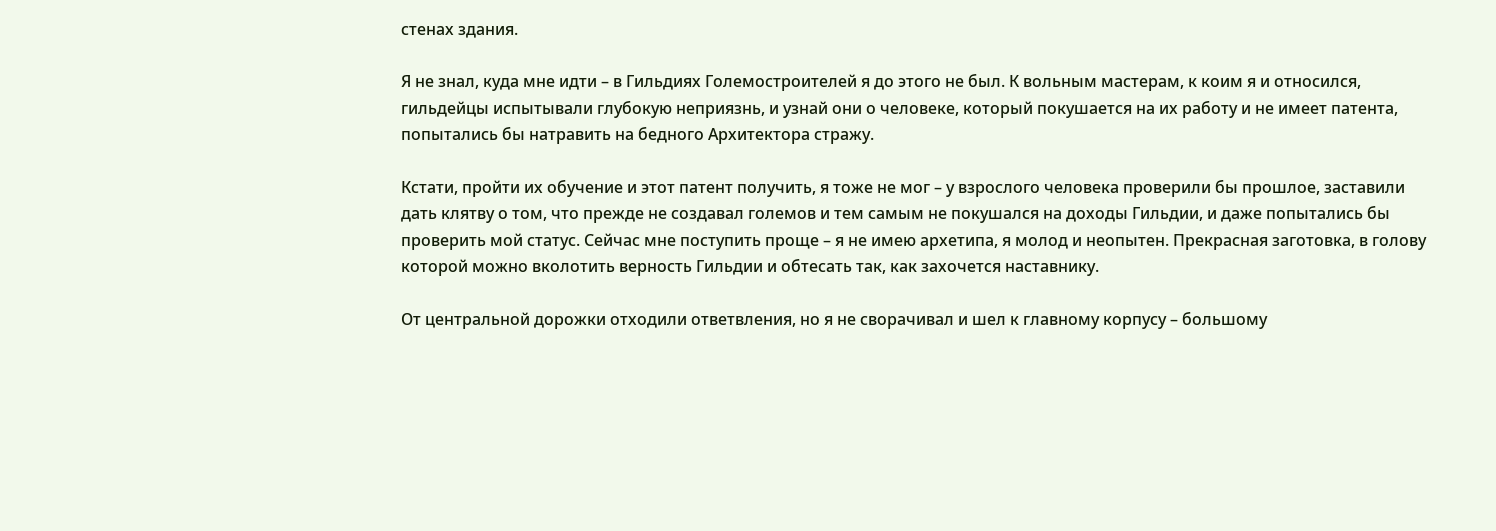стенах здания.

Я не знал, куда мне идти – в Гильдиях Големостроителей я до этого не был. К вольным мастерам, к коим я и относился, гильдейцы испытывали глубокую неприязнь, и узнай они о человеке, который покушается на их работу и не имеет патента, попытались бы натравить на бедного Архитектора стражу.

Кстати, пройти их обучение и этот патент получить, я тоже не мог – у взрослого человека проверили бы прошлое, заставили дать клятву о том, что прежде не создавал големов и тем самым не покушался на доходы Гильдии, и даже попытались бы проверить мой статус. Сейчас мне поступить проще – я не имею архетипа, я молод и неопытен. Прекрасная заготовка, в голову которой можно вколотить верность Гильдии и обтесать так, как захочется наставнику.

От центральной дорожки отходили ответвления, но я не сворачивал и шел к главному корпусу – большому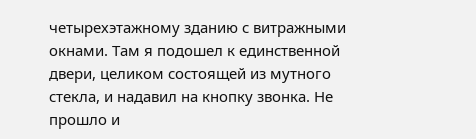четырехэтажному зданию с витражными окнами. Там я подошел к единственной двери, целиком состоящей из мутного стекла, и надавил на кнопку звонка. Не прошло и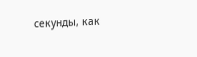секунды, как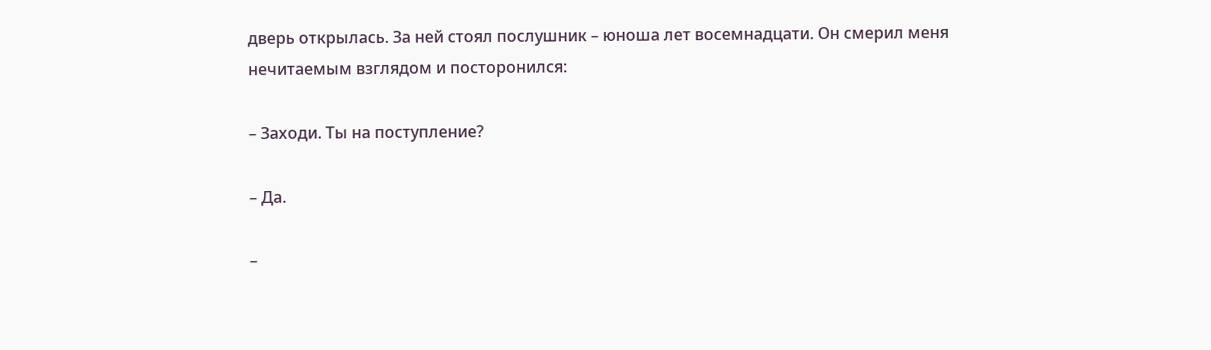дверь открылась. За ней стоял послушник – юноша лет восемнадцати. Он смерил меня нечитаемым взглядом и посторонился:

– Заходи. Ты на поступление?

– Да.

–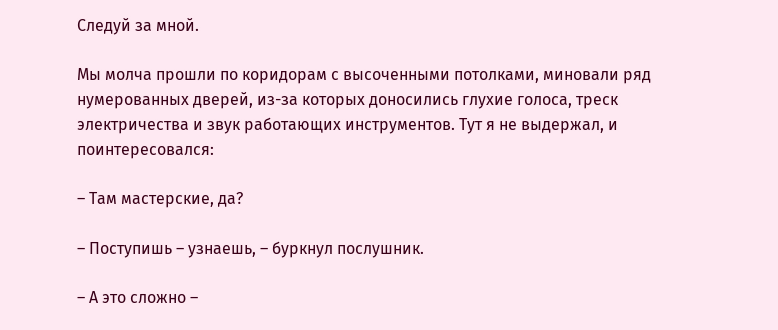Следуй за мной.

Мы молча прошли по коридорам с высоченными потолками, миновали ряд нумерованных дверей, из-за которых доносились глухие голоса, треск электричества и звук работающих инструментов. Тут я не выдержал, и поинтересовался:

– Там мастерские, да?

– Поступишь – узнаешь, – буркнул послушник.

– А это сложно –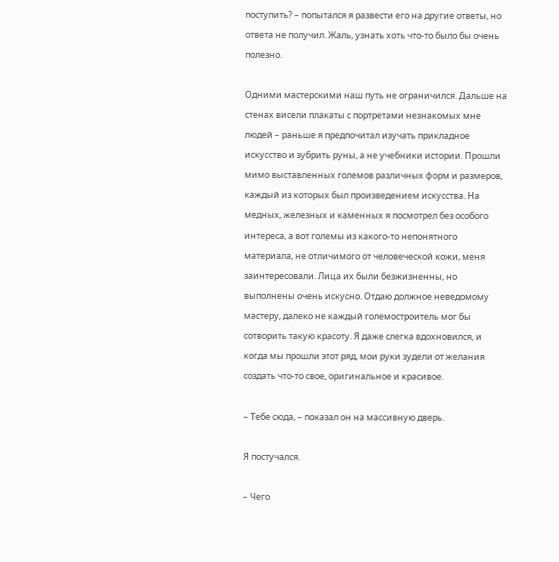поступить? – попытался я развести его на другие ответы, но ответа не получил. Жаль, узнать хоть что-то было бы очень полезно.

Одними мастерскими наш путь не ограничился. Дальше на стенах висели плакаты с портретами незнакомых мне людей – раньше я предпочитал изучать прикладное искусство и зубрить руны, а не учебники истории. Прошли мимо выставленных големов различных форм и размеров, каждый из которых был произведением искусства. На медных, железных и каменных я посмотрел без особого интереса, а вот големы из какого-то непонятного материала, не отличимого от человеческой кожи, меня заинтересовали. Лица их были безжизненны, но выполнены очень искусно. Отдаю должное неведомому мастеру, далеко не каждый големостроитель мог бы сотворить такую красоту. Я даже слегка вдохновился, и когда мы прошли этот ряд, мои руки зудели от желания создать что-то свое, оригинальное и красивое.

– Тебе сюда, – показал он на массивную дверь.

Я постучался.

– Чего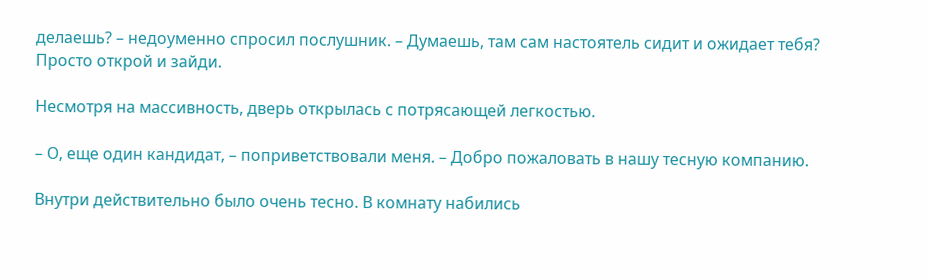делаешь? – недоуменно спросил послушник. – Думаешь, там сам настоятель сидит и ожидает тебя? Просто открой и зайди.

Несмотря на массивность, дверь открылась с потрясающей легкостью.

– О, еще один кандидат, – поприветствовали меня. – Добро пожаловать в нашу тесную компанию.

Внутри действительно было очень тесно. В комнату набились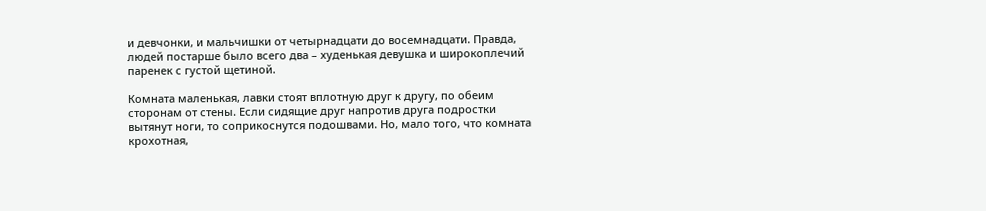и девчонки, и мальчишки от четырнадцати до восемнадцати. Правда, людей постарше было всего два – худенькая девушка и широкоплечий паренек с густой щетиной.

Комната маленькая, лавки стоят вплотную друг к другу, по обеим сторонам от стены. Если сидящие друг напротив друга подростки вытянут ноги, то соприкоснутся подошвами. Но, мало того, что комната крохотная,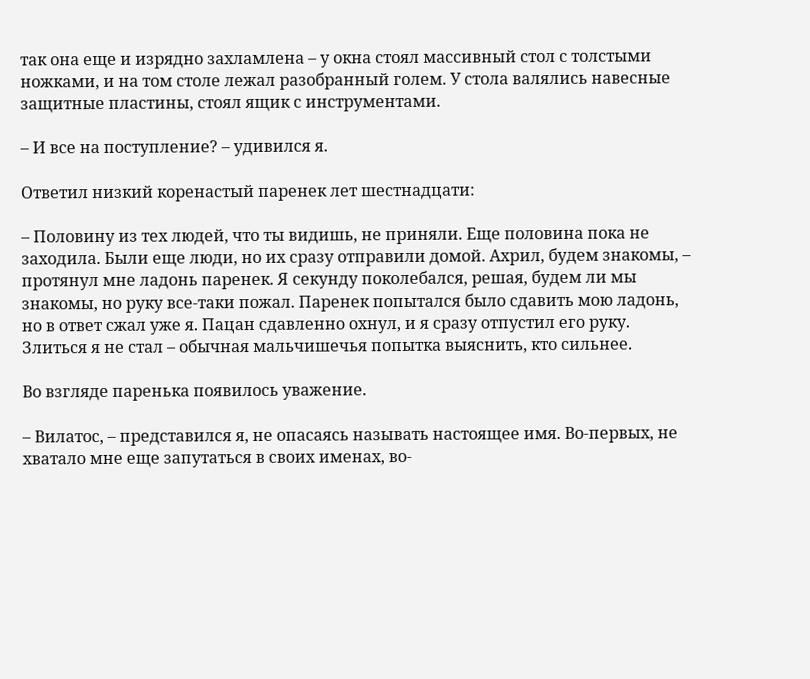так она еще и изрядно захламлена – у окна стоял массивный стол с толстыми ножками, и на том столе лежал разобранный голем. У стола валялись навесные защитные пластины, стоял ящик с инструментами.

– И все на поступление? – удивился я.

Ответил низкий коренастый паренек лет шестнадцати:

– Половину из тех людей, что ты видишь, не приняли. Еще половина пока не заходила. Были еще люди, но их сразу отправили домой. Ахрил, будем знакомы, – протянул мне ладонь паренек. Я секунду поколебался, решая, будем ли мы знакомы, но руку все-таки пожал. Паренек попытался было сдавить мою ладонь, но в ответ сжал уже я. Пацан сдавленно охнул, и я сразу отпустил его руку. Злиться я не стал – обычная мальчишечья попытка выяснить, кто сильнее.

Во взгляде паренька появилось уважение.

– Вилатос, – представился я, не опасаясь называть настоящее имя. Во-первых, не хватало мне еще запутаться в своих именах, во-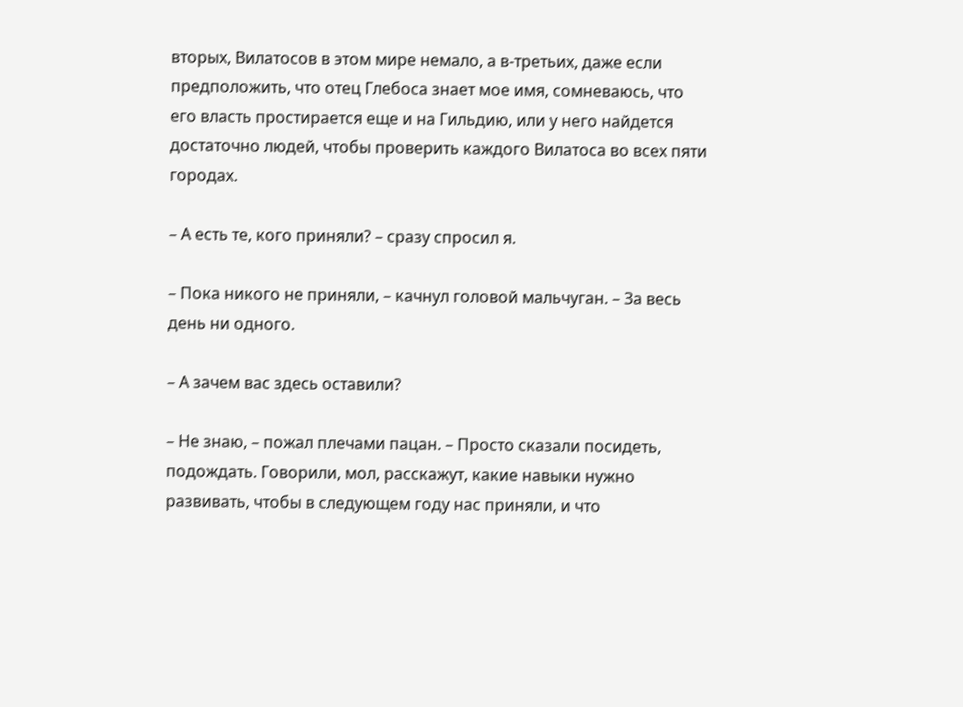вторых, Вилатосов в этом мире немало, а в-третьих, даже если предположить, что отец Глебоса знает мое имя, сомневаюсь, что его власть простирается еще и на Гильдию, или у него найдется достаточно людей, чтобы проверить каждого Вилатоса во всех пяти городах.

– А есть те, кого приняли? – сразу спросил я.

– Пока никого не приняли, – качнул головой мальчуган. – За весь день ни одного.

– А зачем вас здесь оставили?

– Не знаю, – пожал плечами пацан. – Просто сказали посидеть, подождать. Говорили, мол, расскажут, какие навыки нужно развивать, чтобы в следующем году нас приняли, и что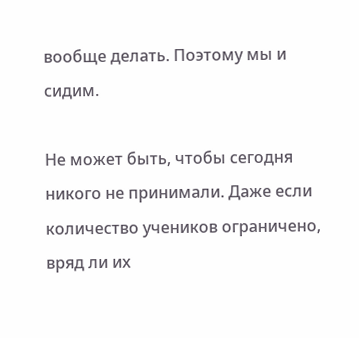вообще делать. Поэтому мы и сидим.

Не может быть, чтобы сегодня никого не принимали. Даже если количество учеников ограничено, вряд ли их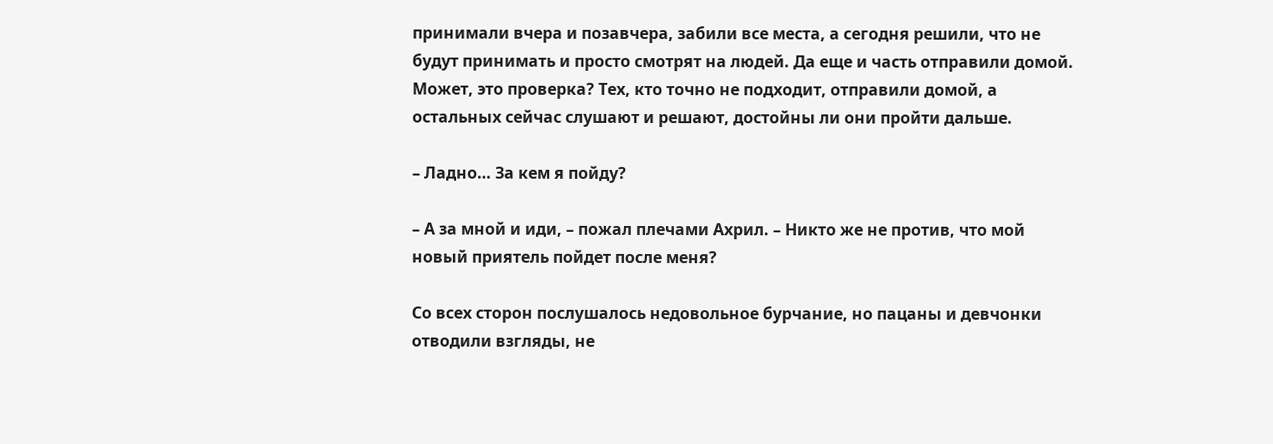принимали вчера и позавчера, забили все места, а сегодня решили, что не будут принимать и просто смотрят на людей. Да еще и часть отправили домой. Может, это проверка? Тех, кто точно не подходит, отправили домой, а остальных сейчас слушают и решают, достойны ли они пройти дальше.

– Ладно… За кем я пойду?

– А за мной и иди, – пожал плечами Ахрил. – Никто же не против, что мой новый приятель пойдет после меня?

Со всех сторон послушалось недовольное бурчание, но пацаны и девчонки отводили взгляды, не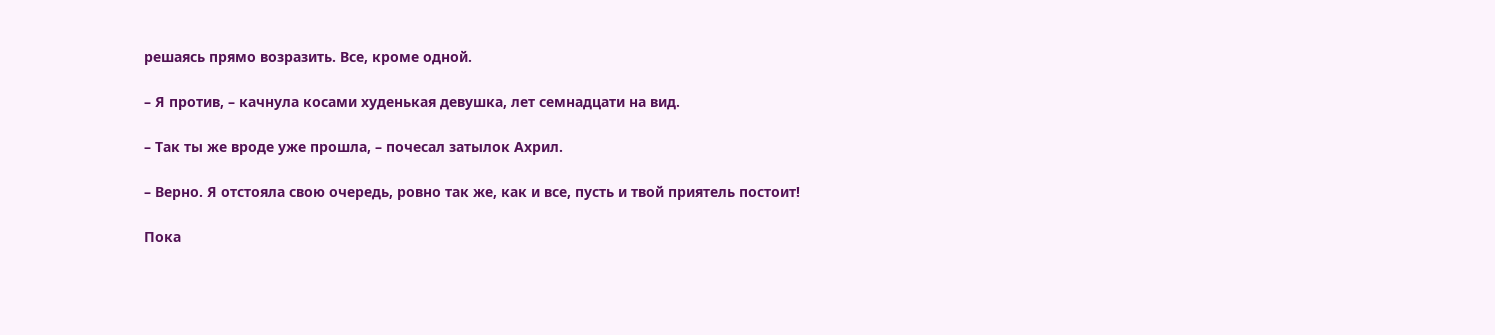решаясь прямо возразить. Все, кроме одной.

– Я против, – качнула косами худенькая девушка, лет семнадцати на вид.

– Так ты же вроде уже прошла, – почесал затылок Ахрил.

– Верно. Я отстояла свою очередь, ровно так же, как и все, пусть и твой приятель постоит!

Пока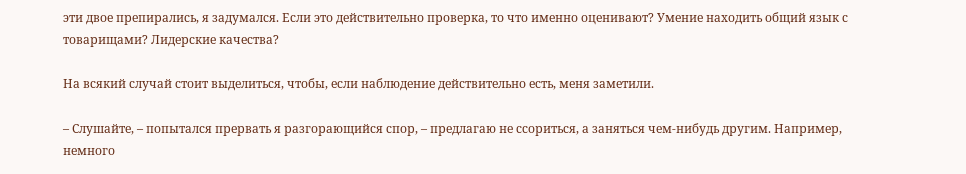эти двое препирались, я задумался. Если это действительно проверка, то что именно оценивают? Умение находить общий язык с товарищами? Лидерские качества?

На всякий случай стоит выделиться, чтобы, если наблюдение действительно есть, меня заметили.

– Слушайте, – попытался прервать я разгорающийся спор, – предлагаю не ссориться, а заняться чем-нибудь другим. Например, немного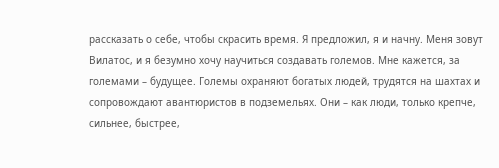рассказать о себе, чтобы скрасить время. Я предложил, я и начну. Меня зовут Вилатос, и я безумно хочу научиться создавать големов. Мне кажется, за големами – будущее. Големы охраняют богатых людей, трудятся на шахтах и сопровождают авантюристов в подземельях. Они – как люди, только крепче, сильнее, быстрее,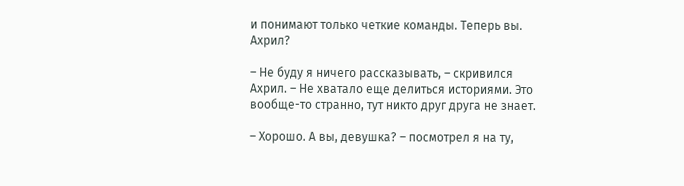и понимают только четкие команды. Теперь вы. Ахрил?

– Не буду я ничего рассказывать, – скривился Ахрил. – Не хватало еще делиться историями. Это вообще-то странно, тут никто друг друга не знает.

– Хорошо. А вы, девушка? – посмотрел я на ту,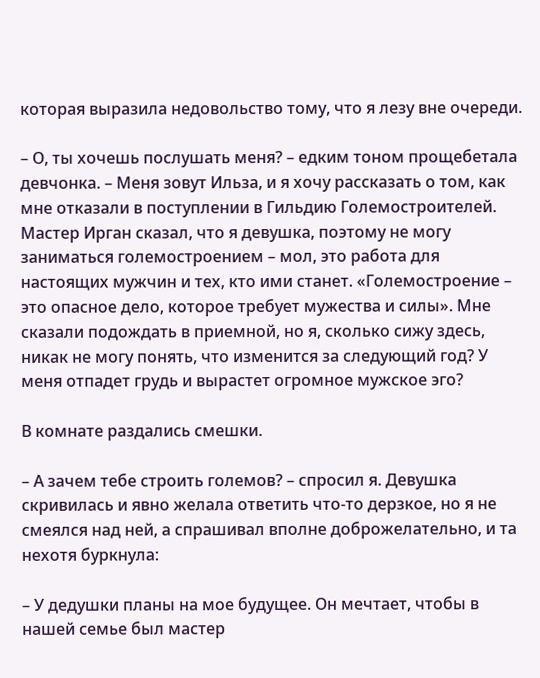которая выразила недовольство тому, что я лезу вне очереди.

– О, ты хочешь послушать меня? – едким тоном прощебетала девчонка. – Меня зовут Ильза, и я хочу рассказать о том, как мне отказали в поступлении в Гильдию Големостроителей. Мастер Ирган сказал, что я девушка, поэтому не могу заниматься големостроением – мол, это работа для настоящих мужчин и тех, кто ими станет. «Големостроение – это опасное дело, которое требует мужества и силы». Мне сказали подождать в приемной, но я, сколько сижу здесь, никак не могу понять, что изменится за следующий год? У меня отпадет грудь и вырастет огромное мужское эго?

В комнате раздались смешки.

– А зачем тебе строить големов? – спросил я. Девушка скривилась и явно желала ответить что-то дерзкое, но я не смеялся над ней, а спрашивал вполне доброжелательно, и та нехотя буркнула:

– У дедушки планы на мое будущее. Он мечтает, чтобы в нашей семье был мастер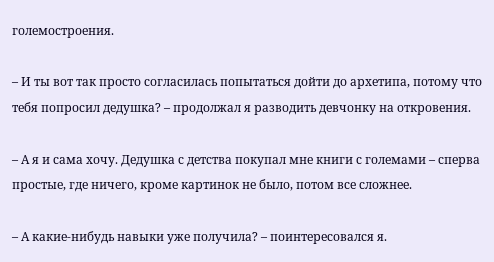големостроения.

– И ты вот так просто согласилась попытаться дойти до архетипа, потому что тебя попросил дедушка? – продолжал я разводить девчонку на откровения.

– А я и сама хочу. Дедушка с детства покупал мне книги с големами – сперва простые, где ничего, кроме картинок не было, потом все сложнее.

– А какие-нибудь навыки уже получила? – поинтересовался я.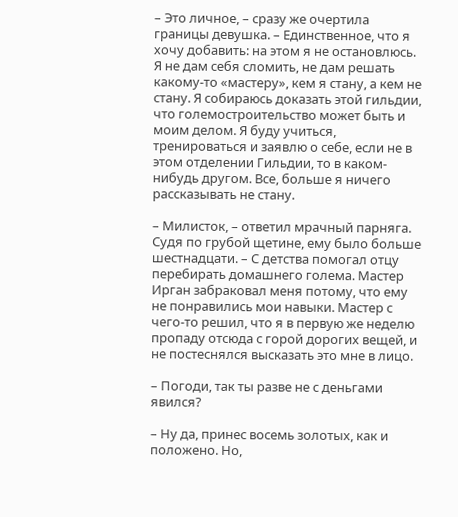– Это личное, – сразу же очертила границы девушка. – Единственное, что я хочу добавить: на этом я не остановлюсь. Я не дам себя сломить, не дам решать какому-то «мастеру», кем я стану, а кем не стану. Я собираюсь доказать этой гильдии, что големостроительство может быть и моим делом. Я буду учиться, тренироваться и заявлю о себе, если не в этом отделении Гильдии, то в каком-нибудь другом. Все, больше я ничего рассказывать не стану.

– Милисток, – ответил мрачный парняга. Судя по грубой щетине, ему было больше шестнадцати. – С детства помогал отцу перебирать домашнего голема. Мастер Ирган забраковал меня потому, что ему не понравились мои навыки. Мастер с чего-то решил, что я в первую же неделю пропаду отсюда с горой дорогих вещей, и не постеснялся высказать это мне в лицо.

– Погоди, так ты разве не с деньгами явился?

– Ну да, принес восемь золотых, как и положено. Но,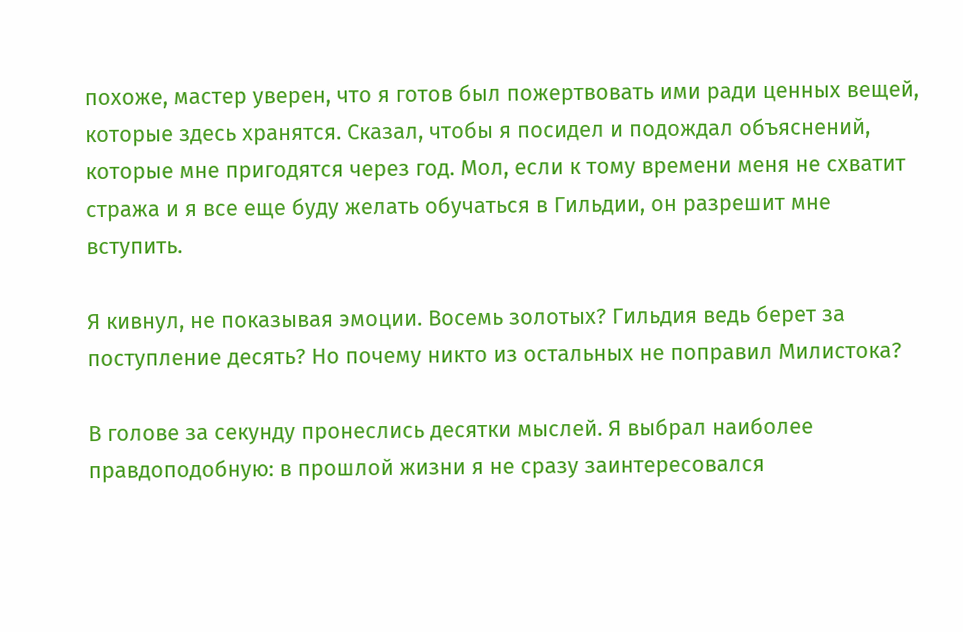похоже, мастер уверен, что я готов был пожертвовать ими ради ценных вещей, которые здесь хранятся. Сказал, чтобы я посидел и подождал объяснений, которые мне пригодятся через год. Мол, если к тому времени меня не схватит стража и я все еще буду желать обучаться в Гильдии, он разрешит мне вступить.

Я кивнул, не показывая эмоции. Восемь золотых? Гильдия ведь берет за поступление десять? Но почему никто из остальных не поправил Милистока?

В голове за секунду пронеслись десятки мыслей. Я выбрал наиболее правдоподобную: в прошлой жизни я не сразу заинтересовался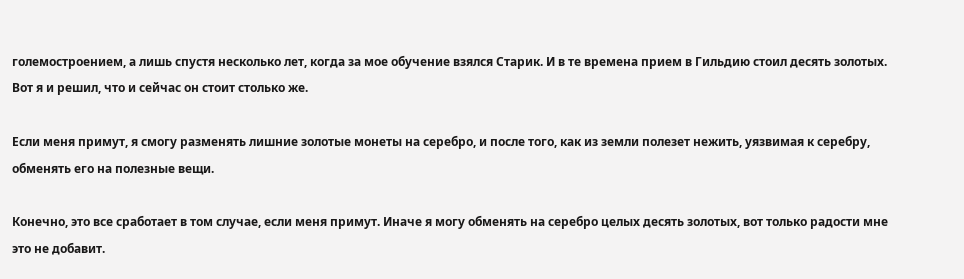големостроением, а лишь спустя несколько лет, когда за мое обучение взялся Старик. И в те времена прием в Гильдию стоил десять золотых. Вот я и решил, что и сейчас он стоит столько же.

Если меня примут, я смогу разменять лишние золотые монеты на серебро, и после того, как из земли полезет нежить, уязвимая к серебру, обменять его на полезные вещи.

Конечно, это все сработает в том случае, если меня примут. Иначе я могу обменять на серебро целых десять золотых, вот только радости мне это не добавит.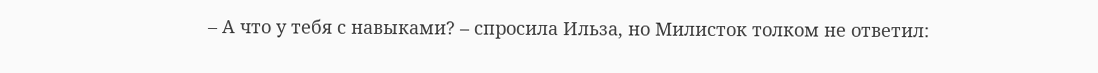– А что у тебя с навыками? – спросила Ильза, но Милисток толком не ответил: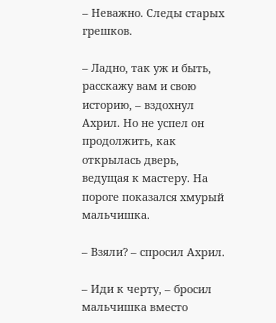– Неважно. Следы старых грешков.

– Ладно, так уж и быть, расскажу вам и свою историю, – вздохнул Ахрил. Но не успел он продолжить, как открылась дверь, ведущая к мастеру. На пороге показался хмурый мальчишка.

– Взяли? – спросил Ахрил.

– Иди к черту, – бросил мальчишка вместо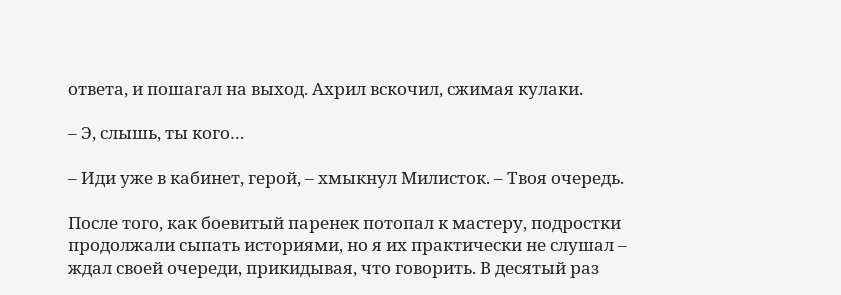ответа, и пошагал на выход. Ахрил вскочил, сжимая кулаки.

– Э, слышь, ты кого…

– Иди уже в кабинет, герой, – хмыкнул Милисток. – Твоя очередь.

После того, как боевитый паренек потопал к мастеру, подростки продолжали сыпать историями, но я их практически не слушал – ждал своей очереди, прикидывая, что говорить. В десятый раз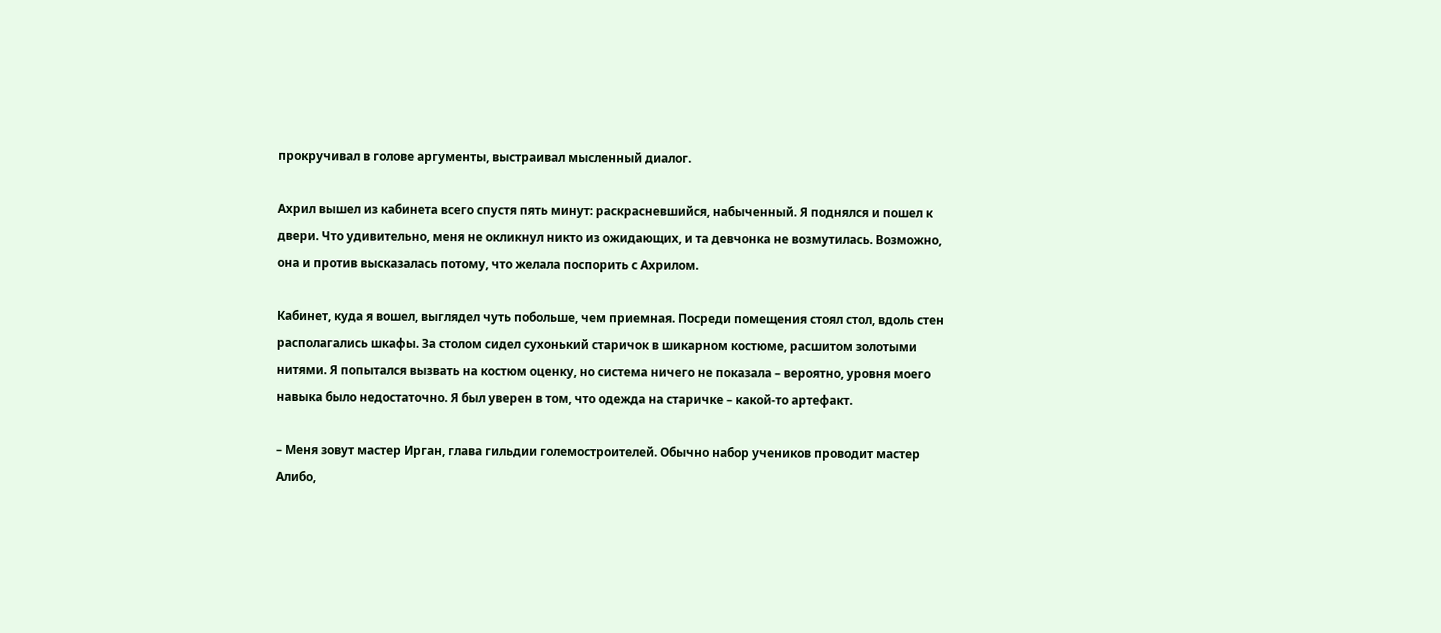прокручивал в голове аргументы, выстраивал мысленный диалог.

Ахрил вышел из кабинета всего спустя пять минут: раскрасневшийся, набыченный. Я поднялся и пошел к двери. Что удивительно, меня не окликнул никто из ожидающих, и та девчонка не возмутилась. Возможно, она и против высказалась потому, что желала поспорить с Ахрилом.

Кабинет, куда я вошел, выглядел чуть побольше, чем приемная. Посреди помещения стоял стол, вдоль стен располагались шкафы. За столом сидел сухонький старичок в шикарном костюме, расшитом золотыми нитями. Я попытался вызвать на костюм оценку, но система ничего не показала – вероятно, уровня моего навыка было недостаточно. Я был уверен в том, что одежда на старичке – какой-то артефакт.

– Меня зовут мастер Ирган, глава гильдии големостроителей. Обычно набор учеников проводит мастер Алибо,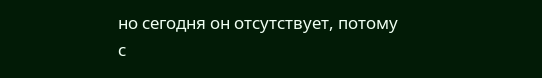но сегодня он отсутствует, потому с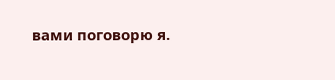вами поговорю я.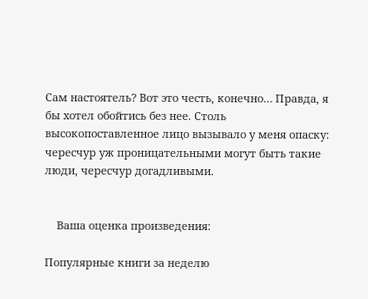Сам настоятель? Вот это честь, конечно… Правда, я бы хотел обойтись без нее. Столь высокопоставленное лицо вызывало у меня опаску: чересчур уж проницательными могут быть такие люди, чересчур догадливыми.


    Ваша оценка произведения:

Популярные книги за неделю